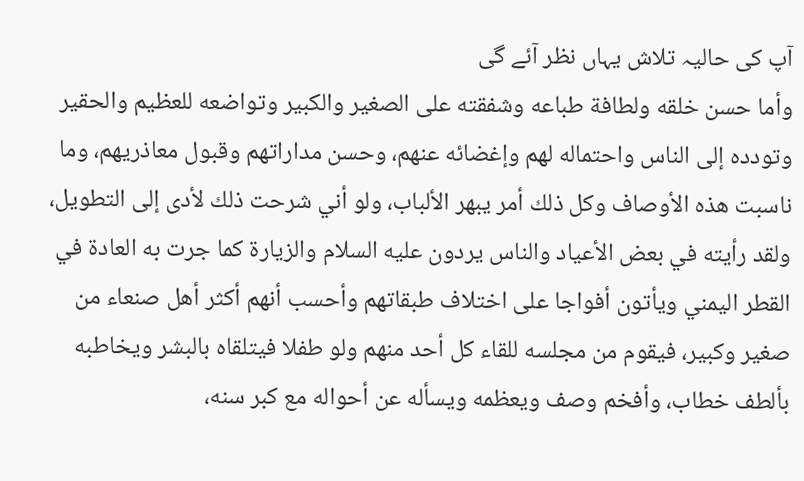آپ کی حالیہ تلاش یہاں نظر آئے گی
وأما حسن خلقه ولطافة طباعه وشفقته على الصغير والكبير وتواضعه للعظيم والحقير وتودده إلى الناس واحتماله لهم وإغضائه عنهم، وحسن مداراتهم وقبول معاذريهم، وما ناسبت هذه الأوصاف وكل ذلك أمر يبهر الألباب، ولو أني شرحت ذلك لأدى إلى التطويل، ولقد رأيته في بعض الأعياد والناس يردون عليه السلام والزيارة كما جرت به العادة في القطر اليمني ويأتون أفواجا على اختلاف طبقاتهم وأحسب أنهم أكثر أهل صنعاء من صغير وكبير، فيقوم من مجلسه للقاء كل أحد منهم ولو طفلا فيتلقاه بالبشر ويخاطبه بألطف خطاب، وأفخم وصف ويعظمه ويسأله عن أحواله مع كبر سنه،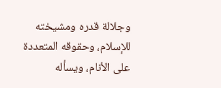وجلالة قدره ومشيخته للإسلام، وحقوقه المتعددة على الأنام، ويسأله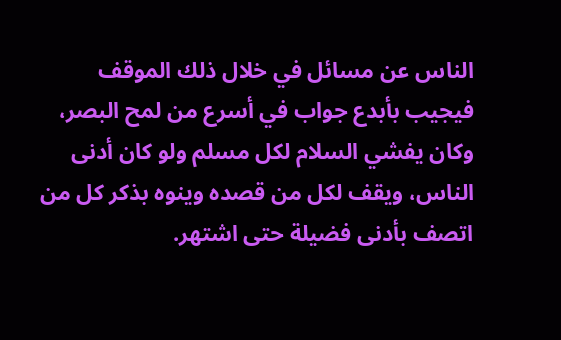الناس عن مسائل في خلال ذلك الموقف فيجيب بأبدع جواب في أسرع من لمح البصر، وكان يفشي السلام لكل مسلم ولو كان أدنى الناس، ويقف لكل من قصده وينوه بذكر كل من اتصف بأدنى فضيلة حتى اشتهر.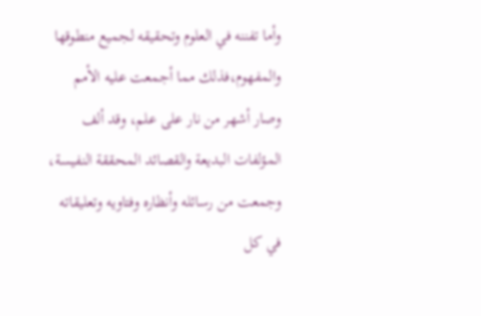وأما تفننه في العلوم وتحقيقه لجميع منطوقها والمفهوم،فذلك مما أجمعت عليه الأمم وصار أشهر من نار على علم، وقد ألف المؤلفات البديعة والقصائد المحققة النفيسة، وجمعت من رسائله وأنظاره وفتاويه وتعليقاته في كل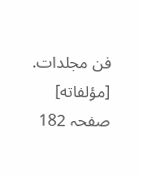فن مجلدات.
[مؤلفاته]
صفحہ 182